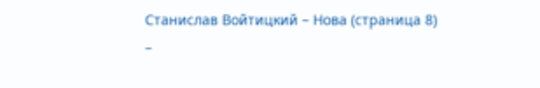Станислав Войтицкий – Нова (страница 8)
–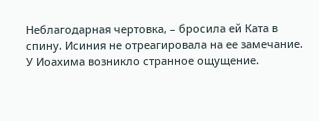Неблагодарная чертовка, – бросила ей Ката в спину. Исиния не отреагировала на ее замечание.
У Иоахима возникло странное ощущение.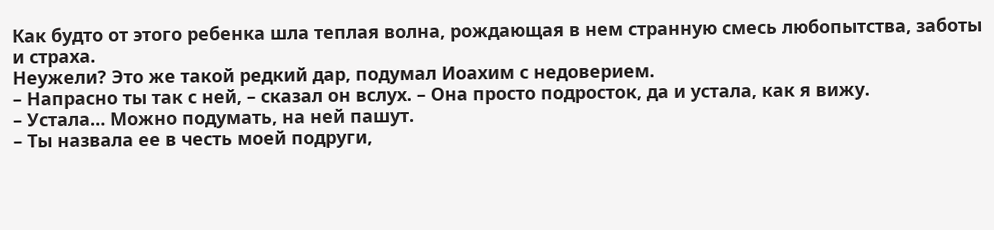Как будто от этого ребенка шла теплая волна, рождающая в нем странную смесь любопытства, заботы и страха.
Неужели? Это же такой редкий дар, подумал Иоахим с недоверием.
– Напрасно ты так с ней, – сказал он вслух. – Она просто подросток, да и устала, как я вижу.
– Устала… Можно подумать, на ней пашут.
– Ты назвала ее в честь моей подруги,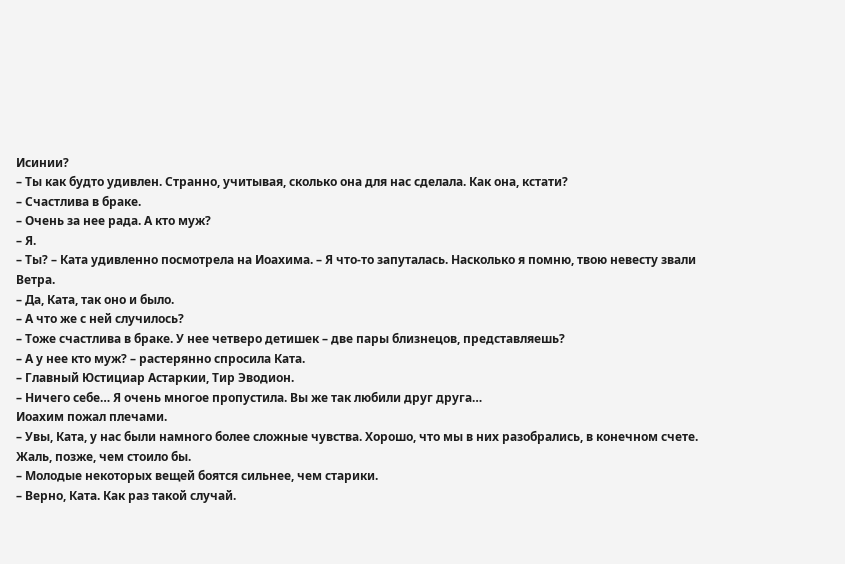Исинии?
– Ты как будто удивлен. Странно, учитывая, сколько она для нас сделала. Как она, кстати?
– Счастлива в браке.
– Очень за нее рада. А кто муж?
– Я.
– Ты? – Ката удивленно посмотрела на Иоахима. – Я что-то запуталась. Насколько я помню, твою невесту звали Ветра.
– Да, Ката, так оно и было.
– А что же с ней случилось?
– Тоже счастлива в браке. У нее четверо детишек – две пары близнецов, представляешь?
– А у нее кто муж? – растерянно спросила Ката.
– Главный Юстициар Астаркии, Тир Эводион.
– Ничего себе… Я очень многое пропустила. Вы же так любили друг друга…
Иоахим пожал плечами.
– Увы, Ката, у нас были намного более сложные чувства. Хорошо, что мы в них разобрались, в конечном счете. Жаль, позже, чем стоило бы.
– Молодые некоторых вещей боятся сильнее, чем старики.
– Верно, Ката. Как раз такой случай.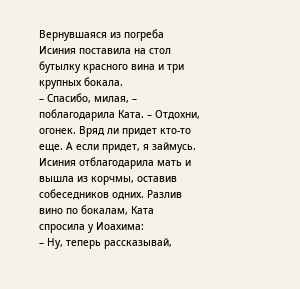Вернувшаяся из погреба Исиния поставила на стол бутылку красного вина и три крупных бокала.
– Спасибо, милая, – поблагодарила Ката. – Отдохни, огонек. Вряд ли придет кто-то еще. А если придет, я займусь.
Исиния отблагодарила мать и вышла из корчмы, оставив собеседников одних. Разлив вино по бокалам, Ката спросила у Иоахима:
– Ну, теперь рассказывай,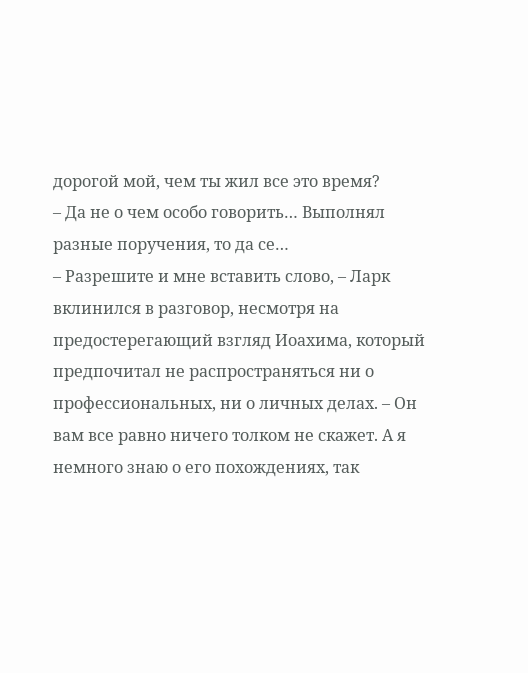дорогой мой, чем ты жил все это время?
– Да не о чем особо говорить… Выполнял разные поручения, то да се…
– Разрешите и мне вставить слово, – Ларк вклинился в разговор, несмотря на предостерегающий взгляд Иоахима, который предпочитал не распространяться ни о профессиональных, ни о личных делах. – Он вам все равно ничего толком не скажет. А я немного знаю о его похождениях, так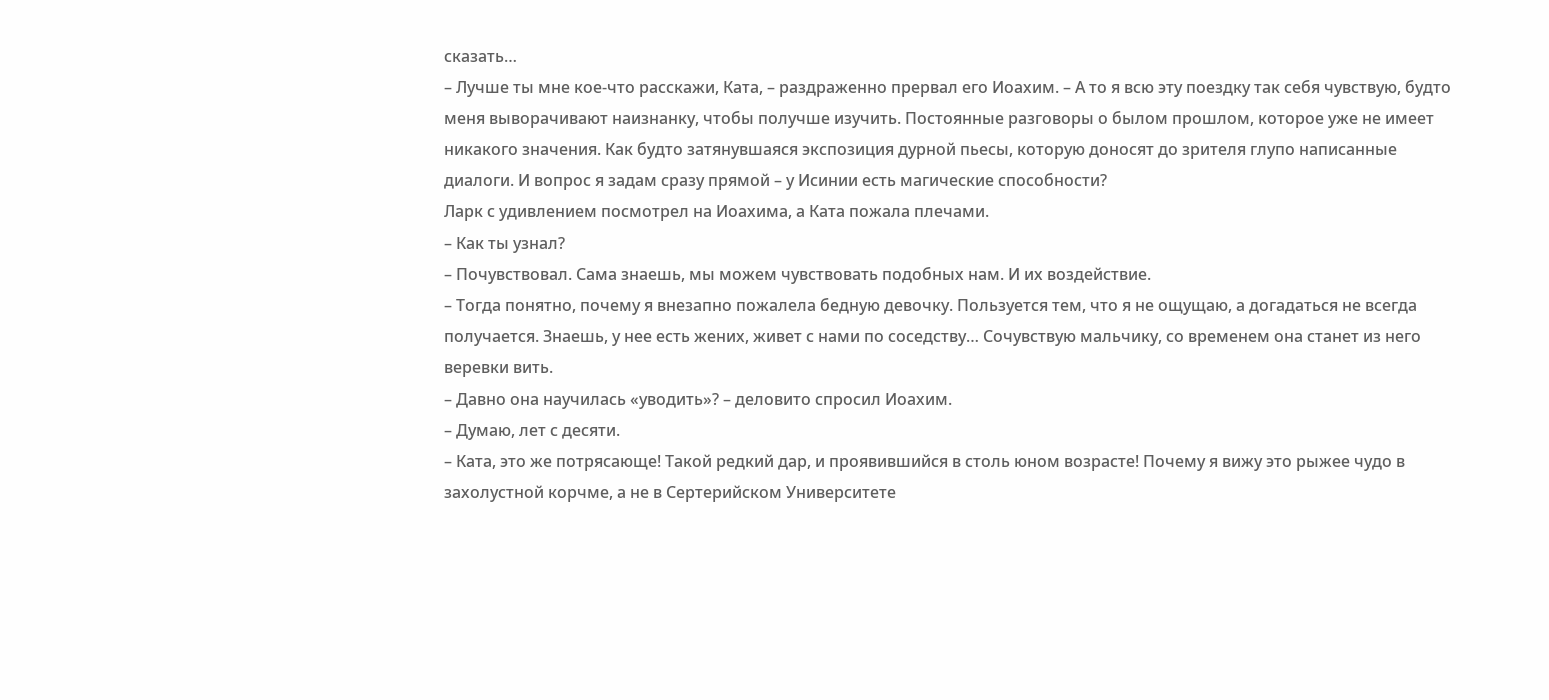сказать…
– Лучше ты мне кое-что расскажи, Ката, – раздраженно прервал его Иоахим. – А то я всю эту поездку так себя чувствую, будто меня выворачивают наизнанку, чтобы получше изучить. Постоянные разговоры о былом прошлом, которое уже не имеет никакого значения. Как будто затянувшаяся экспозиция дурной пьесы, которую доносят до зрителя глупо написанные диалоги. И вопрос я задам сразу прямой – у Исинии есть магические способности?
Ларк с удивлением посмотрел на Иоахима, а Ката пожала плечами.
– Как ты узнал?
– Почувствовал. Сама знаешь, мы можем чувствовать подобных нам. И их воздействие.
– Тогда понятно, почему я внезапно пожалела бедную девочку. Пользуется тем, что я не ощущаю, а догадаться не всегда получается. Знаешь, у нее есть жених, живет с нами по соседству… Сочувствую мальчику, со временем она станет из него веревки вить.
– Давно она научилась «уводить»? – деловито спросил Иоахим.
– Думаю, лет с десяти.
– Ката, это же потрясающе! Такой редкий дар, и проявившийся в столь юном возрасте! Почему я вижу это рыжее чудо в захолустной корчме, а не в Сертерийском Университете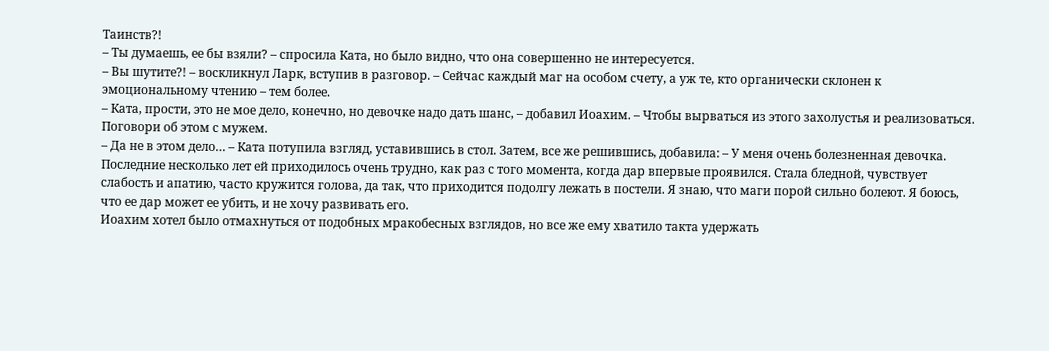Таинств?!
– Ты думаешь, ее бы взяли? – спросила Ката, но было видно, что она совершенно не интересуется.
– Вы шутите?! – воскликнул Ларк, вступив в разговор. – Сейчас каждый маг на особом счету, а уж те, кто органически склонен к эмоциональному чтению – тем более.
– Ката, прости, это не мое дело, конечно, но девочке надо дать шанс, – добавил Иоахим. – Чтобы вырваться из этого захолустья и реализоваться. Поговори об этом с мужем.
– Да не в этом дело… – Ката потупила взгляд, уставившись в стол. Затем, все же решившись, добавила: – У меня очень болезненная девочка. Последние несколько лет ей приходилось очень трудно, как раз с того момента, когда дар впервые проявился. Стала бледной, чувствует слабость и апатию, часто кружится голова, да так, что приходится подолгу лежать в постели. Я знаю, что маги порой сильно болеют. Я боюсь, что ее дар может ее убить, и не хочу развивать его.
Иоахим хотел было отмахнуться от подобных мракобесных взглядов, но все же ему хватило такта удержать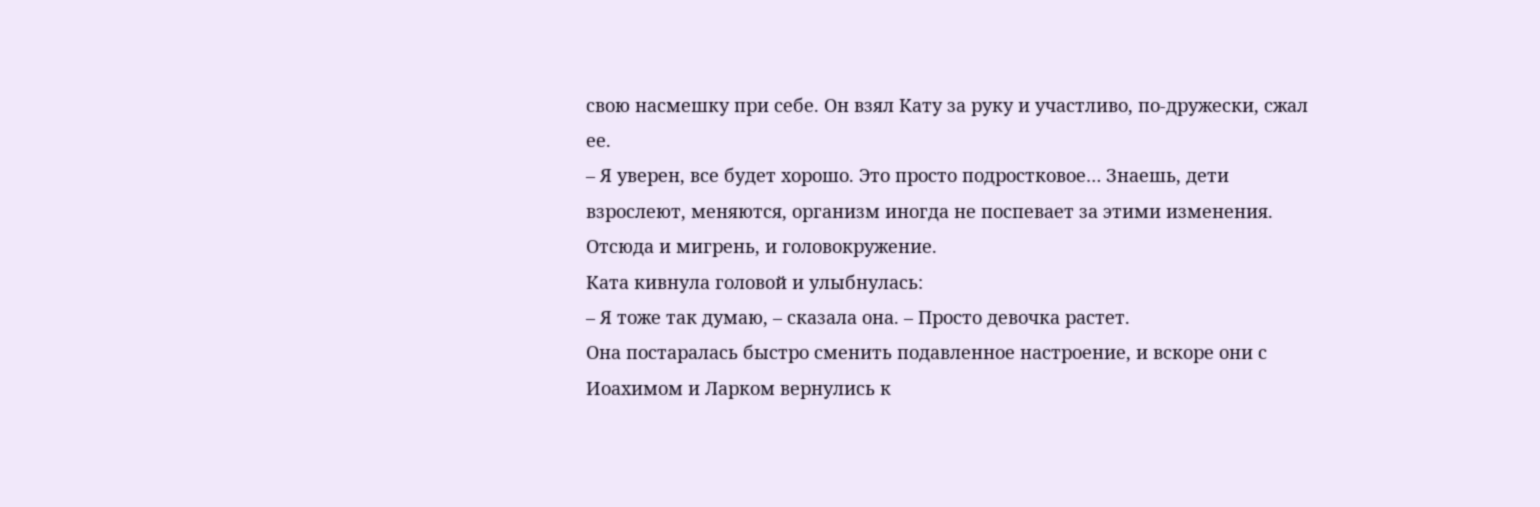свою насмешку при себе. Он взял Кату за руку и участливо, по-дружески, сжал ее.
– Я уверен, все будет хорошо. Это просто подростковое… Знаешь, дети взрослеют, меняются, организм иногда не поспевает за этими изменения. Отсюда и мигрень, и головокружение.
Ката кивнула головой и улыбнулась:
– Я тоже так думаю, – сказала она. – Просто девочка растет.
Она постаралась быстро сменить подавленное настроение, и вскоре они с Иоахимом и Ларком вернулись к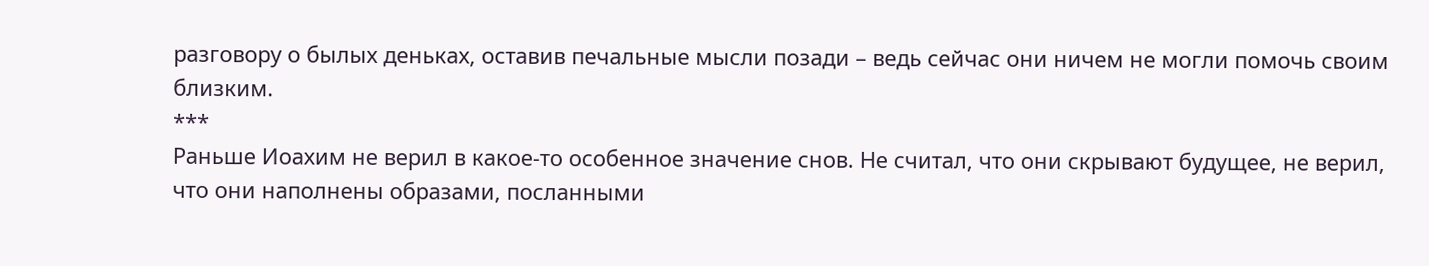разговору о былых деньках, оставив печальные мысли позади – ведь сейчас они ничем не могли помочь своим близким.
***
Раньше Иоахим не верил в какое-то особенное значение снов. Не считал, что они скрывают будущее, не верил, что они наполнены образами, посланными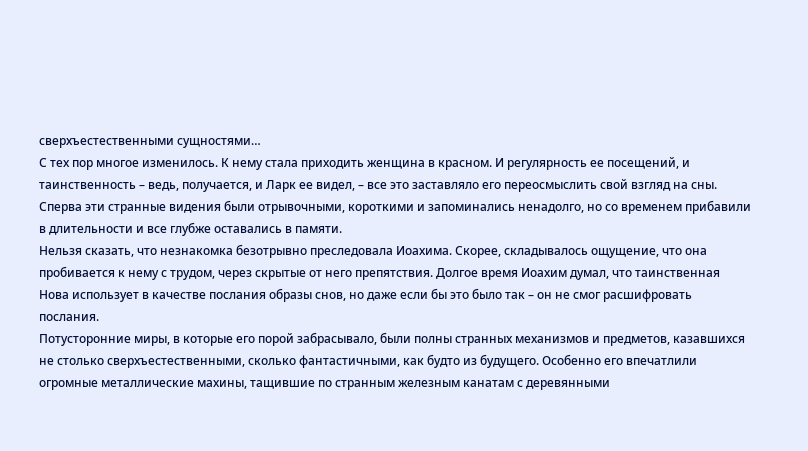сверхъестественными сущностями…
С тех пор многое изменилось. К нему стала приходить женщина в красном. И регулярность ее посещений, и таинственность – ведь, получается, и Ларк ее видел, – все это заставляло его переосмыслить свой взгляд на сны. Сперва эти странные видения были отрывочными, короткими и запоминались ненадолго, но со временем прибавили в длительности и все глубже оставались в памяти.
Нельзя сказать, что незнакомка безотрывно преследовала Иоахима. Скорее, складывалось ощущение, что она пробивается к нему с трудом, через скрытые от него препятствия. Долгое время Иоахим думал, что таинственная Нова использует в качестве послания образы снов, но даже если бы это было так – он не смог расшифровать послания.
Потусторонние миры, в которые его порой забрасывало, были полны странных механизмов и предметов, казавшихся не столько сверхъестественными, сколько фантастичными, как будто из будущего. Особенно его впечатлили огромные металлические махины, тащившие по странным железным канатам с деревянными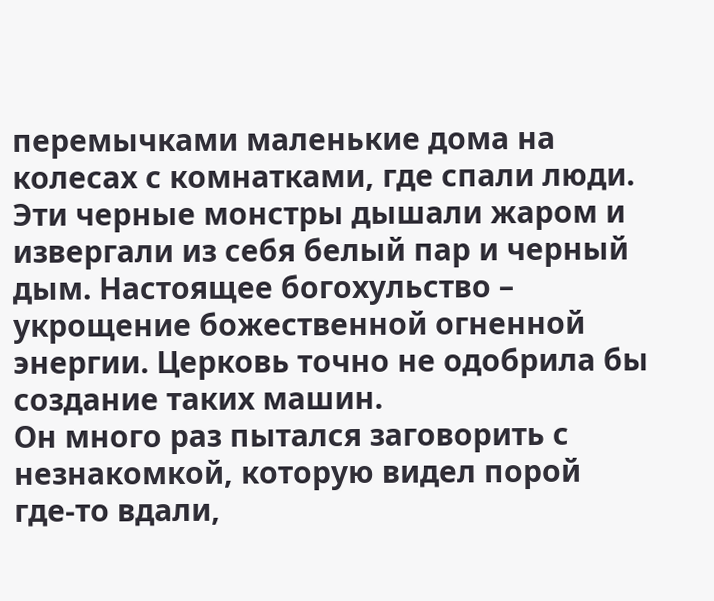перемычками маленькие дома на колесах с комнатками, где спали люди. Эти черные монстры дышали жаром и извергали из себя белый пар и черный дым. Настоящее богохульство – укрощение божественной огненной энергии. Церковь точно не одобрила бы создание таких машин.
Он много раз пытался заговорить с незнакомкой, которую видел порой где-то вдали,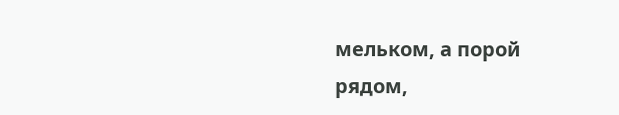мельком, а порой рядом,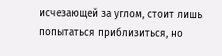исчезающей за углом, стоит лишь попытаться приблизиться, но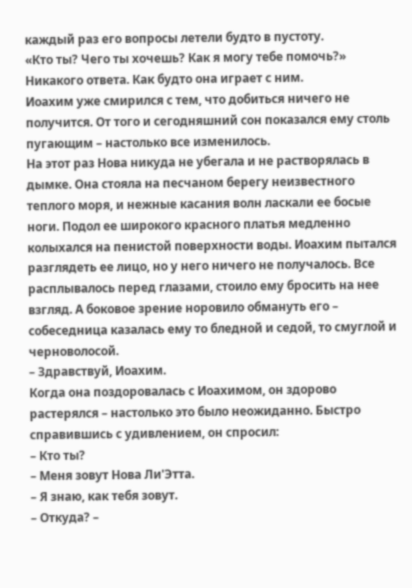каждый раз его вопросы летели будто в пустоту.
«Кто ты? Чего ты хочешь? Как я могу тебе помочь?»
Никакого ответа. Как будто она играет с ним.
Иоахим уже смирился с тем, что добиться ничего не получится. От того и сегодняшний сон показался ему столь пугающим – настолько все изменилось.
На этот раз Нова никуда не убегала и не растворялась в дымке. Она стояла на песчаном берегу неизвестного теплого моря, и нежные касания волн ласкали ее босые ноги. Подол ее широкого красного платья медленно колыхался на пенистой поверхности воды. Иоахим пытался разглядеть ее лицо, но у него ничего не получалось. Все расплывалось перед глазами, стоило ему бросить на нее взгляд. А боковое зрение норовило обмануть его – собеседница казалась ему то бледной и седой, то смуглой и черноволосой.
– Здравствуй, Иоахим.
Когда она поздоровалась с Иоахимом, он здорово растерялся – настолько это было неожиданно. Быстро справившись с удивлением, он спросил:
– Кто ты?
– Меня зовут Нова Ли'Этта.
– Я знаю, как тебя зовут.
– Откуда? –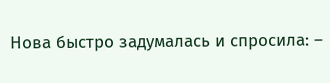Нова быстро задумалась и спросила: –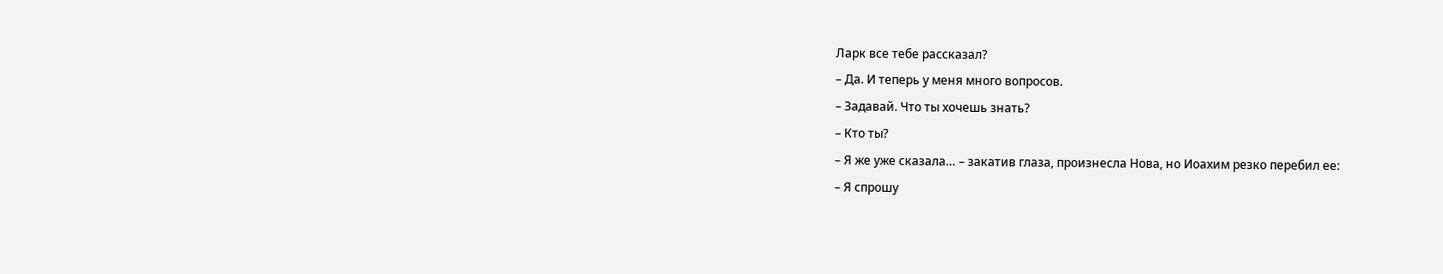Ларк все тебе рассказал?
– Да. И теперь у меня много вопросов.
– Задавай. Что ты хочешь знать?
– Кто ты?
– Я же уже сказала… – закатив глаза, произнесла Нова, но Иоахим резко перебил ее:
– Я спрошу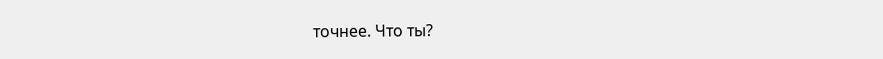точнее. Что ты?